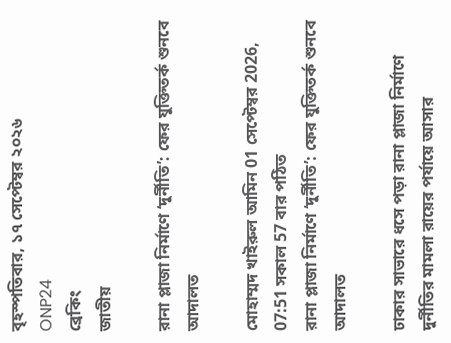বৃহস্পতিবার, ১৭ সেপ্টেম্বর ২০২৬
ONP24
ব্রেকিং
জাতীয়

রানা প্লাজা নির্মাণে ‘দুর্নীতি’: ফের যুক্তিতর্ক শুনবে আদালত

মোহাম্মদ খাইরুল আমিন 01 সেপ্টেম্বর 2026, 07:51 সকাল 57 বার পঠিত
রানা প্লাজা নির্মাণে ‘দুর্নীতি’: ফের যুক্তিতর্ক শুনবে আদালত

ঢাকার সাভারে ধসে পড়া রানা প্লাজা নির্মাণে দুর্নীতির মামলা রায়ের পর্যায়ে আসার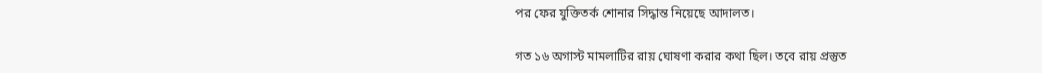পর ফের যুক্তিতর্ক শোনার সিদ্ধান্ত নিয়েছে আদালত।

গত ১৬ অগাস্ট মামলাটির রায় ঘোষণা করার কথা ছিল। তবে রায় প্রস্তুত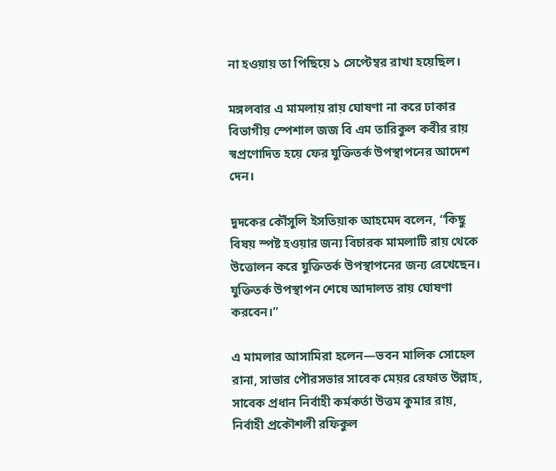না হওয়ায় তা পিছিয়ে ১ সেপ্টেম্বর রাখা হয়েছিল।

মঙ্গলবার এ মামলায় রায় ঘোষণা না করে ঢাকার বিভাগীয় স্পেশাল জজ বি এম তারিকুল কবীর রায় স্বপ্রণোদিত হয়ে ফের যুক্তিতর্ক উপস্থাপনের আদেশ দেন।

দুদকের কৌঁসুলি ইসতিয়াক আহমেদ বলেন, “কিছু বিষয় স্পষ্ট হওয়ার জন্য বিচারক মামলাটি রায় থেকে উত্তোলন করে যুক্তিতর্ক উপস্থাপনের জন্য রেখেছেন। যুক্তিতর্ক উপস্থাপন শেষে আদালত রায় ঘোষণা করবেন।”

এ মামলার আসামিরা হলেন—ভবন মালিক সোহেল রানা, সাভার পৌরসভার সাবেক মেয়র রেফাত উল্লাহ, সাবেক প্রধান নির্বাহী কর্মকর্তা উত্তম কুমার রায়, নির্বাহী প্রকৌশলী রফিকুল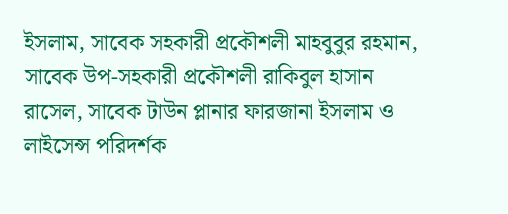ইসলাম, সাবেক সহকারী প্রকৌশলী মাহবুবুর রহমান, সাবেক উপ-সহকারী প্রকৌশলী রাকিবুল হাসান রাসেল, সাবেক টাউন প্লানার ফারজানা ইসলাম ও লাইসেন্স পরিদর্শক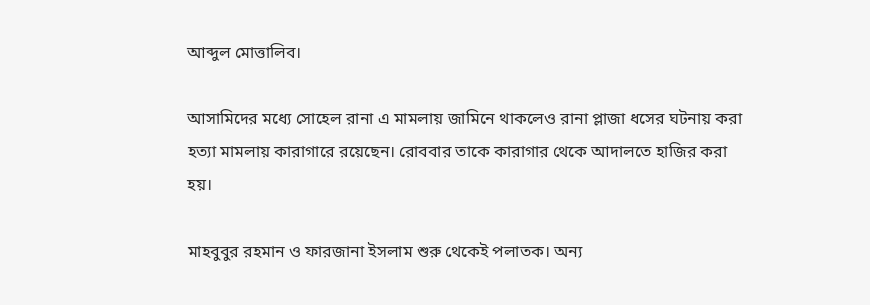আব্দুল মোত্তালিব।

আসামিদের মধ্যে সোহেল রানা এ মামলায় জামিনে থাকলেও রানা প্লাজা ধসের ঘটনায় করা হত্যা মামলায় কারাগারে রয়েছেন। রোববার তাকে কারাগার থেকে আদালতে হাজির করা হয়।

মাহবুবুর রহমান ও ফারজানা ইসলাম শুরু থেকেই পলাতক। অন্য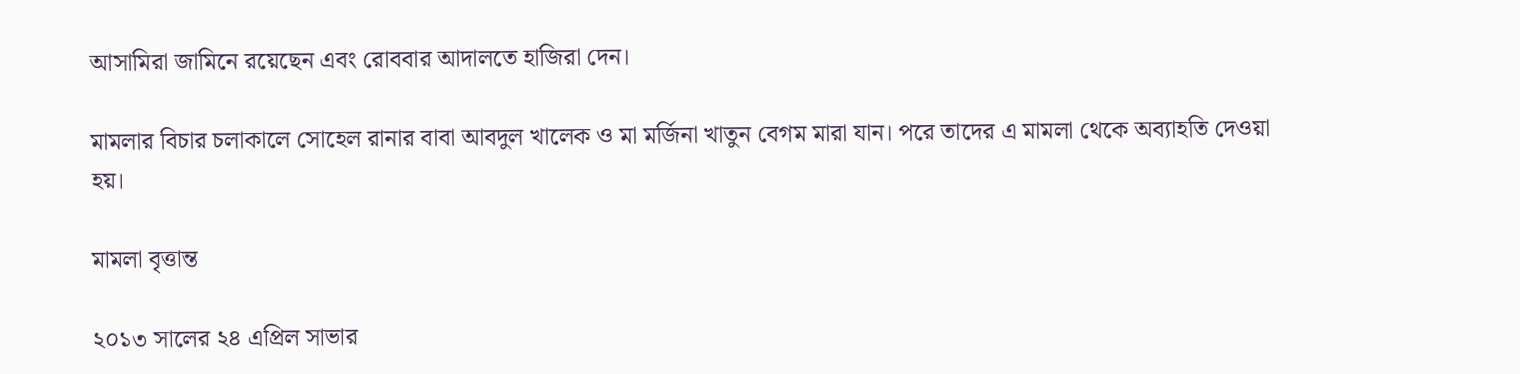আসামিরা জামিনে রয়েছেন এবং রোববার আদালতে হাজিরা দেন।

মামলার বিচার চলাকালে সোহেল রানার বাবা আবদুল খালেক ও মা মর্জিনা খাতুন বেগম মারা যান। পরে তাদের এ মামলা থেকে অব্যাহতি দেওয়া হয়।

মামলা বৃত্তান্ত

২০১৩ সালের ২৪ এপ্রিল সাভার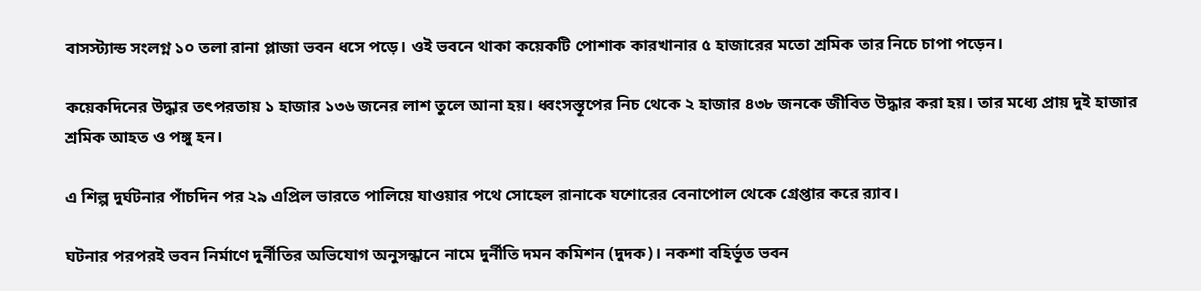বাসস্ট্যান্ড সংলগ্ন ১০ তলা রানা প্লাজা ভবন ধসে পড়ে। ওই ভবনে থাকা কয়েকটি পোশাক কারখানার ৫ হাজারের মতো শ্রমিক তার নিচে চাপা পড়েন।

কয়েকদিনের উদ্ধার তৎপরতায় ১ হাজার ১৩৬ জনের লাশ তুলে আনা হয়। ধ্বংসস্তূপের নিচ থেকে ২ হাজার ৪৩৮ জনকে জীবিত উদ্ধার করা হয়। তার মধ্যে প্রায় দুই হাজার শ্রমিক আহত ও পঙ্গু হন।

এ শিল্প দুর্ঘটনার পাঁচদিন পর ২৯ এপ্রিল ভারতে পালিয়ে যাওয়ার পথে সোহেল রানাকে যশোরের বেনাপোল থেকে গ্রেপ্তার করে র‌্যাব।

ঘটনার পরপরই ভবন নির্মাণে দুর্নীতির অভিযোগ অনুসন্ধানে নামে দুর্নীতি দমন কমিশন (দুদক)। নকশা বহির্ভূত ভবন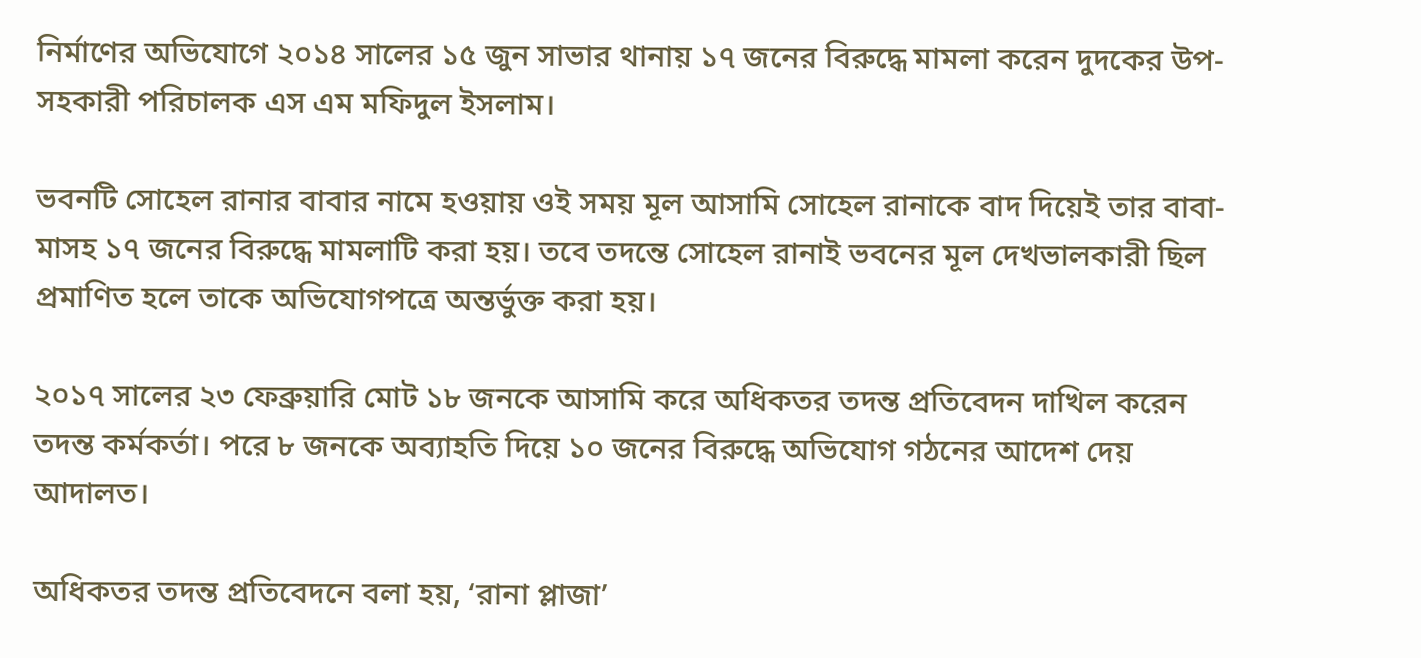নির্মাণের অভিযোগে ২০১৪ সালের ১৫ জুন সাভার থানায় ১৭ জনের বিরুদ্ধে মামলা করেন দুদকের উপ-সহকারী পরিচালক এস এম মফিদুল ইসলাম।

ভবনটি সোহেল রানার বাবার নামে হওয়ায় ওই সময় মূল আসামি সোহেল রানাকে বাদ দিয়েই তার বাবা-মাসহ ১৭ জনের বিরুদ্ধে মামলাটি করা হয়। তবে তদন্তে সোহেল রানাই ভবনের মূল দেখভালকারী ছিল প্রমাণিত হলে তাকে অভিযোগপত্রে অন্তর্ভুক্ত করা হয়।

২০১৭ সালের ২৩ ফেব্রুয়ারি মোট ১৮ জনকে আসামি করে অধিকতর তদন্ত প্রতিবেদন দাখিল করেন তদন্ত কর্মকর্তা। পরে ৮ জনকে অব্যাহতি দিয়ে ১০ জনের বিরুদ্ধে অভিযোগ গঠনের আদেশ দেয় আদালত।

অধিকতর তদন্ত প্রতিবেদনে বলা হয়, ‘রানা প্লাজা’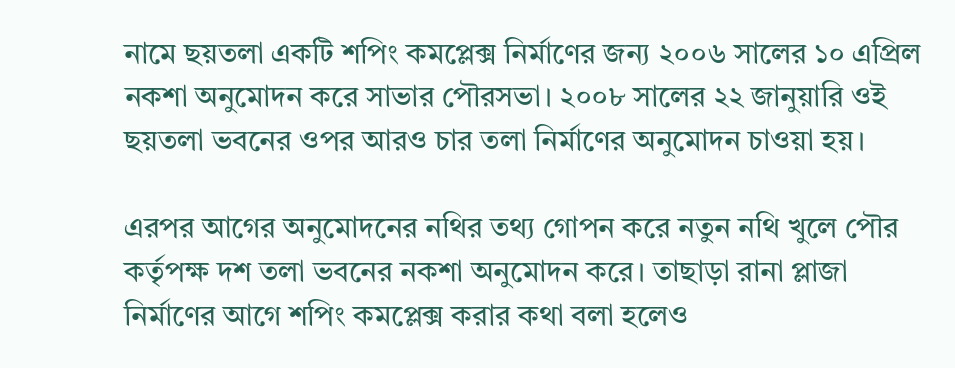নামে ছয়তলা একটি শপিং কমপ্লেক্স নির্মাণের জন্য ২০০৬ সালের ১০ এপ্রিল নকশা অনুমোদন করে সাভার পৌরসভা। ২০০৮ সালের ২২ জানুয়ারি ওই ছয়তলা ভবনের ওপর আরও চার তলা নির্মাণের অনুমোদন চাওয়া হয়।

এরপর আগের অনুমোদনের নথির তথ্য গোপন করে নতুন নথি খুলে পৌর কর্তৃপক্ষ দশ তলা ভবনের নকশা অনুমোদন করে। তাছাড়া রানা প্লাজা নির্মাণের আগে শপিং কমপ্লেক্স করার কথা বলা হলেও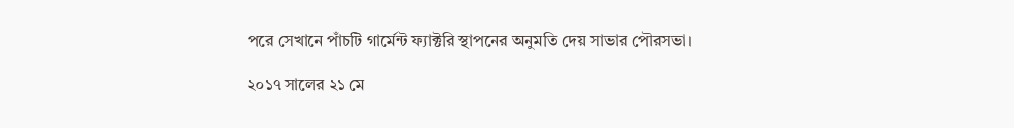পরে সেখানে পাঁচটি গার্মেন্ট ফ্যাক্টরি স্থাপনের অনুমতি দেয় সাভার পৌরসভা।

২০১৭ সালের ২১ মে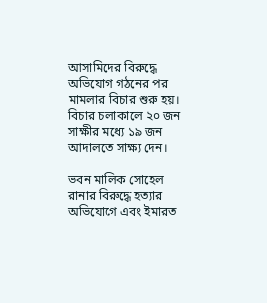আসামিদের বিরুদ্ধে অভিযোগ গঠনের পর মামলার বিচার শুরু হয়। বিচার চলাকালে ২০ জন সাক্ষীর মধ্যে ১৯ জন আদালতে সাক্ষ্য দেন।

ভবন মালিক সোহেল রানার বিরুদ্ধে হত্যার অভিযোগে এবং ইমারত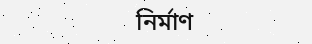নির্মাণ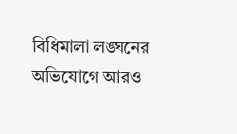বিধিমালা লঙ্ঘনের অভিযোগে আরও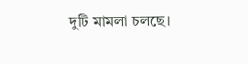দুটি মামলা চলছে।